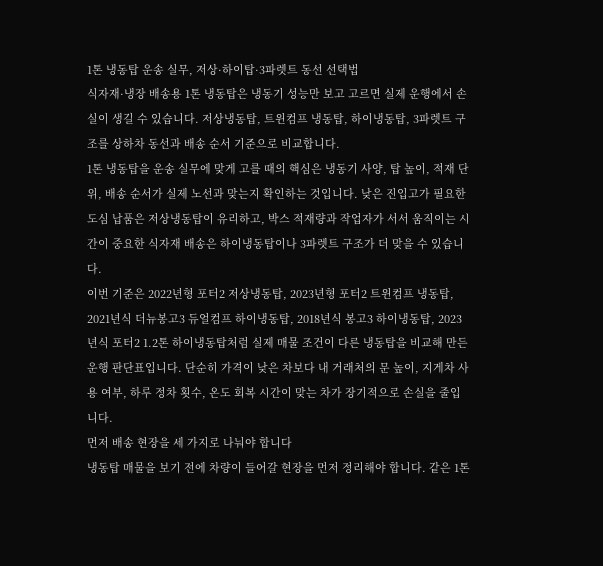1톤 냉동탑 운송 실무, 저상·하이탑·3파렛트 동선 선택법
식자재·냉장 배송용 1톤 냉동탑은 냉동기 성능만 보고 고르면 실제 운행에서 손실이 생길 수 있습니다. 저상냉동탑, 트윈컴프 냉동탑, 하이냉동탑, 3파렛트 구조를 상하차 동선과 배송 순서 기준으로 비교합니다.
1톤 냉동탑을 운송 실무에 맞게 고를 때의 핵심은 냉동기 사양, 탑 높이, 적재 단위, 배송 순서가 실제 노선과 맞는지 확인하는 것입니다. 낮은 진입고가 필요한 도심 납품은 저상냉동탑이 유리하고, 박스 적재량과 작업자가 서서 움직이는 시간이 중요한 식자재 배송은 하이냉동탑이나 3파렛트 구조가 더 맞을 수 있습니다.
이번 기준은 2022년형 포터2 저상냉동탑, 2023년형 포터2 트윈컴프 냉동탑, 2021년식 더뉴봉고3 듀얼컴프 하이냉동탑, 2018년식 봉고3 하이냉동탑, 2023년식 포터2 1.2톤 하이냉동탑처럼 실제 매물 조건이 다른 냉동탑을 비교해 만든 운행 판단표입니다. 단순히 가격이 낮은 차보다 내 거래처의 문 높이, 지게차 사용 여부, 하루 정차 횟수, 온도 회복 시간이 맞는 차가 장기적으로 손실을 줄입니다.
먼저 배송 현장을 세 가지로 나눠야 합니다
냉동탑 매물을 보기 전에 차량이 들어갈 현장을 먼저 정리해야 합니다. 같은 1톤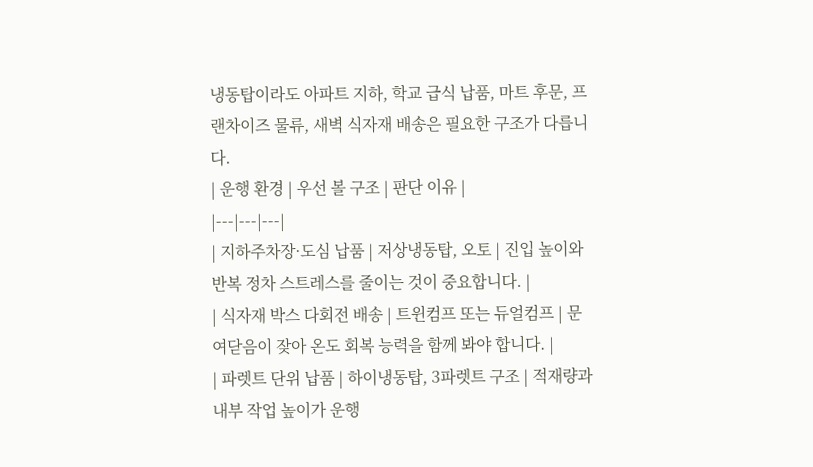냉동탑이라도 아파트 지하, 학교 급식 납품, 마트 후문, 프랜차이즈 물류, 새벽 식자재 배송은 필요한 구조가 다릅니다.
| 운행 환경 | 우선 볼 구조 | 판단 이유 |
|---|---|---|
| 지하주차장·도심 납품 | 저상냉동탑, 오토 | 진입 높이와 반복 정차 스트레스를 줄이는 것이 중요합니다. |
| 식자재 박스 다회전 배송 | 트윈컴프 또는 듀얼컴프 | 문 여닫음이 잦아 온도 회복 능력을 함께 봐야 합니다. |
| 파렛트 단위 납품 | 하이냉동탑, 3파렛트 구조 | 적재량과 내부 작업 높이가 운행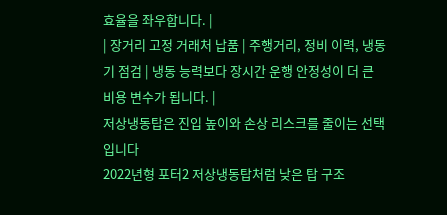효율을 좌우합니다. |
| 장거리 고정 거래처 납품 | 주행거리, 정비 이력, 냉동기 점검 | 냉동 능력보다 장시간 운행 안정성이 더 큰 비용 변수가 됩니다. |
저상냉동탑은 진입 높이와 손상 리스크를 줄이는 선택입니다
2022년형 포터2 저상냉동탑처럼 낮은 탑 구조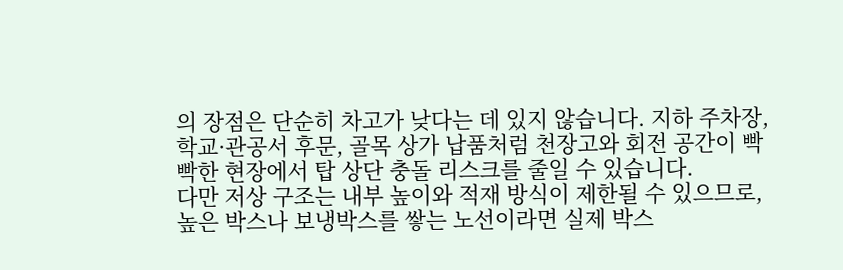의 장점은 단순히 차고가 낮다는 데 있지 않습니다. 지하 주차장, 학교·관공서 후문, 골목 상가 납품처럼 천장고와 회전 공간이 빡빡한 현장에서 탑 상단 충돌 리스크를 줄일 수 있습니다.
다만 저상 구조는 내부 높이와 적재 방식이 제한될 수 있으므로, 높은 박스나 보냉박스를 쌓는 노선이라면 실제 박스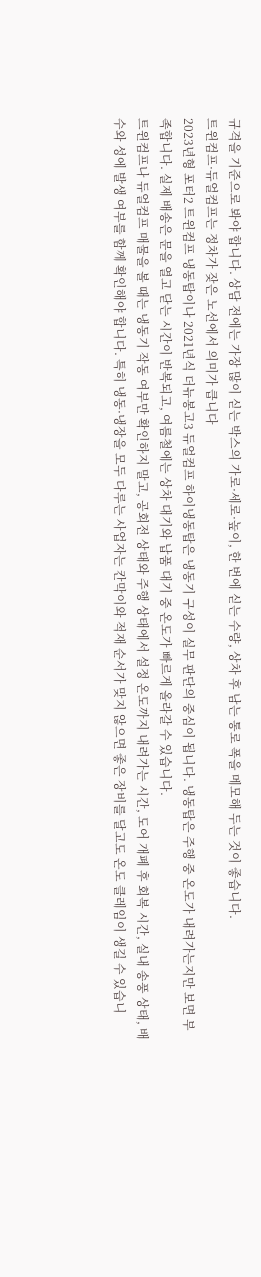규격을 기준으로 봐야 합니다. 상담 전에는 가장 많이 싣는 박스의 가로·세로·높이, 한 번에 싣는 수량, 상차 후 남는 통로 폭을 메모해 두는 것이 좋습니다.
트윈컴프·듀얼컴프는 정차가 잦은 노선에서 의미가 큽니다
2023년형 포터2 트윈컴프 냉동탑이나 2021년식 더뉴봉고3 듀얼컴프 하이냉동탑은 냉동기 구성이 실무 판단의 중심이 됩니다. 냉동탑은 주행 중 온도가 내려가는지만 보면 부족합니다. 실제 배송은 문을 열고 닫는 시간이 반복되고, 여름철에는 상차 대기와 납품 대기 중 온도가 빠르게 올라갈 수 있습니다.
트윈컴프나 듀얼컴프 매물을 볼 때는 냉동기 작동 여부만 확인하지 말고, 공회전 상태와 주행 상태에서 설정 온도까지 내려가는 시간, 도어 개폐 후 회복 시간, 실내 송풍 상태, 배수와 성에 발생 여부를 함께 확인해야 합니다. 특히 냉동·냉장을 모두 다루는 사업자는 칸막이와 적재 순서가 맞지 않으면 좋은 장비를 달고도 온도 클레임이 생길 수 있습니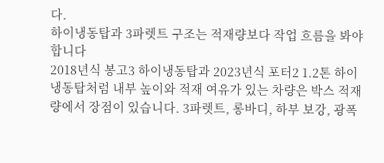다.
하이냉동탑과 3파렛트 구조는 적재량보다 작업 흐름을 봐야 합니다
2018년식 봉고3 하이냉동탑과 2023년식 포터2 1.2톤 하이냉동탑처럼 내부 높이와 적재 여유가 있는 차량은 박스 적재량에서 장점이 있습니다. 3파렛트, 롱바디, 하부 보강, 광폭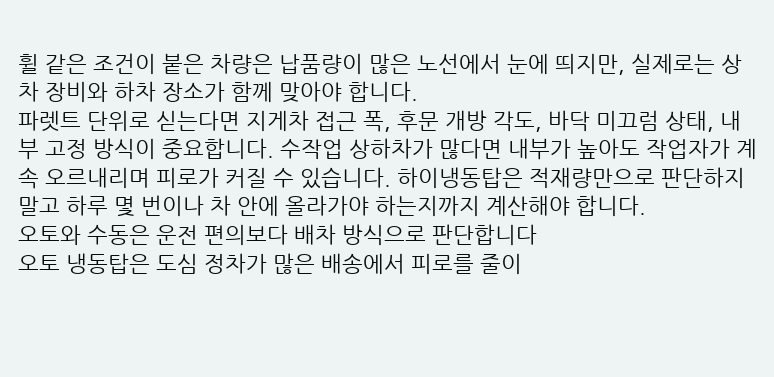휠 같은 조건이 붙은 차량은 납품량이 많은 노선에서 눈에 띄지만, 실제로는 상차 장비와 하차 장소가 함께 맞아야 합니다.
파렛트 단위로 싣는다면 지게차 접근 폭, 후문 개방 각도, 바닥 미끄럼 상태, 내부 고정 방식이 중요합니다. 수작업 상하차가 많다면 내부가 높아도 작업자가 계속 오르내리며 피로가 커질 수 있습니다. 하이냉동탑은 적재량만으로 판단하지 말고 하루 몇 번이나 차 안에 올라가야 하는지까지 계산해야 합니다.
오토와 수동은 운전 편의보다 배차 방식으로 판단합니다
오토 냉동탑은 도심 정차가 많은 배송에서 피로를 줄이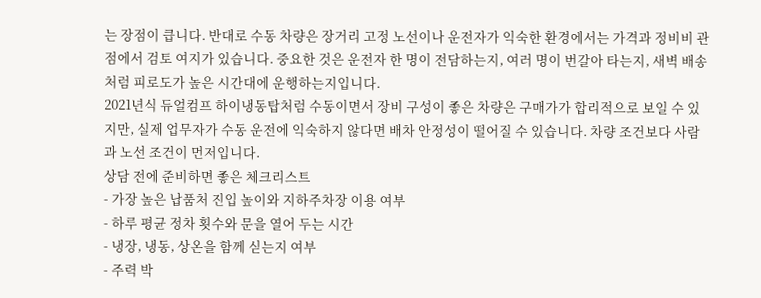는 장점이 큽니다. 반대로 수동 차량은 장거리 고정 노선이나 운전자가 익숙한 환경에서는 가격과 정비비 관점에서 검토 여지가 있습니다. 중요한 것은 운전자 한 명이 전담하는지, 여러 명이 번갈아 타는지, 새벽 배송처럼 피로도가 높은 시간대에 운행하는지입니다.
2021년식 듀얼컴프 하이냉동탑처럼 수동이면서 장비 구성이 좋은 차량은 구매가가 합리적으로 보일 수 있지만, 실제 업무자가 수동 운전에 익숙하지 않다면 배차 안정성이 떨어질 수 있습니다. 차량 조건보다 사람과 노선 조건이 먼저입니다.
상담 전에 준비하면 좋은 체크리스트
- 가장 높은 납품처 진입 높이와 지하주차장 이용 여부
- 하루 평균 정차 횟수와 문을 열어 두는 시간
- 냉장, 냉동, 상온을 함께 싣는지 여부
- 주력 박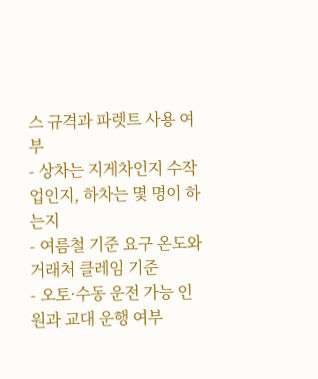스 규격과 파렛트 사용 여부
- 상차는 지게차인지 수작업인지, 하차는 몇 명이 하는지
- 여름철 기준 요구 온도와 거래처 클레임 기준
- 오토·수동 운전 가능 인원과 교대 운행 여부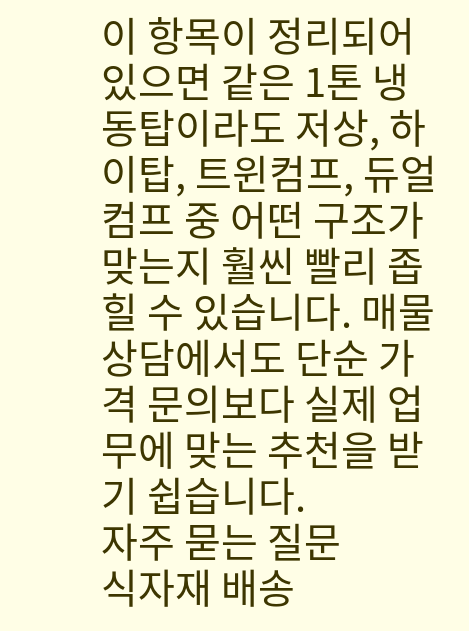이 항목이 정리되어 있으면 같은 1톤 냉동탑이라도 저상, 하이탑, 트윈컴프, 듀얼컴프 중 어떤 구조가 맞는지 훨씬 빨리 좁힐 수 있습니다. 매물 상담에서도 단순 가격 문의보다 실제 업무에 맞는 추천을 받기 쉽습니다.
자주 묻는 질문
식자재 배송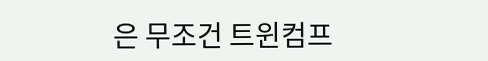은 무조건 트윈컴프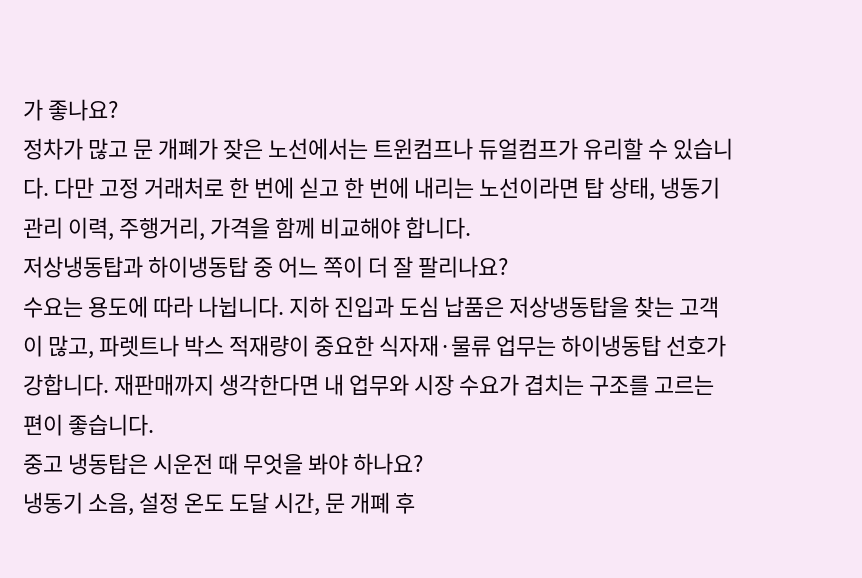가 좋나요?
정차가 많고 문 개폐가 잦은 노선에서는 트윈컴프나 듀얼컴프가 유리할 수 있습니다. 다만 고정 거래처로 한 번에 싣고 한 번에 내리는 노선이라면 탑 상태, 냉동기 관리 이력, 주행거리, 가격을 함께 비교해야 합니다.
저상냉동탑과 하이냉동탑 중 어느 쪽이 더 잘 팔리나요?
수요는 용도에 따라 나뉩니다. 지하 진입과 도심 납품은 저상냉동탑을 찾는 고객이 많고, 파렛트나 박스 적재량이 중요한 식자재·물류 업무는 하이냉동탑 선호가 강합니다. 재판매까지 생각한다면 내 업무와 시장 수요가 겹치는 구조를 고르는 편이 좋습니다.
중고 냉동탑은 시운전 때 무엇을 봐야 하나요?
냉동기 소음, 설정 온도 도달 시간, 문 개폐 후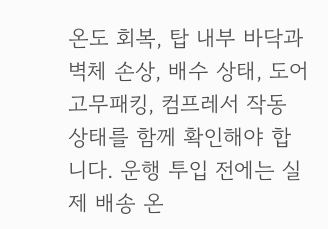온도 회복, 탑 내부 바닥과 벽체 손상, 배수 상태, 도어 고무패킹, 컴프레서 작동 상태를 함께 확인해야 합니다. 운행 투입 전에는 실제 배송 온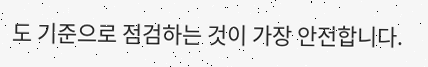도 기준으로 점검하는 것이 가장 안전합니다.